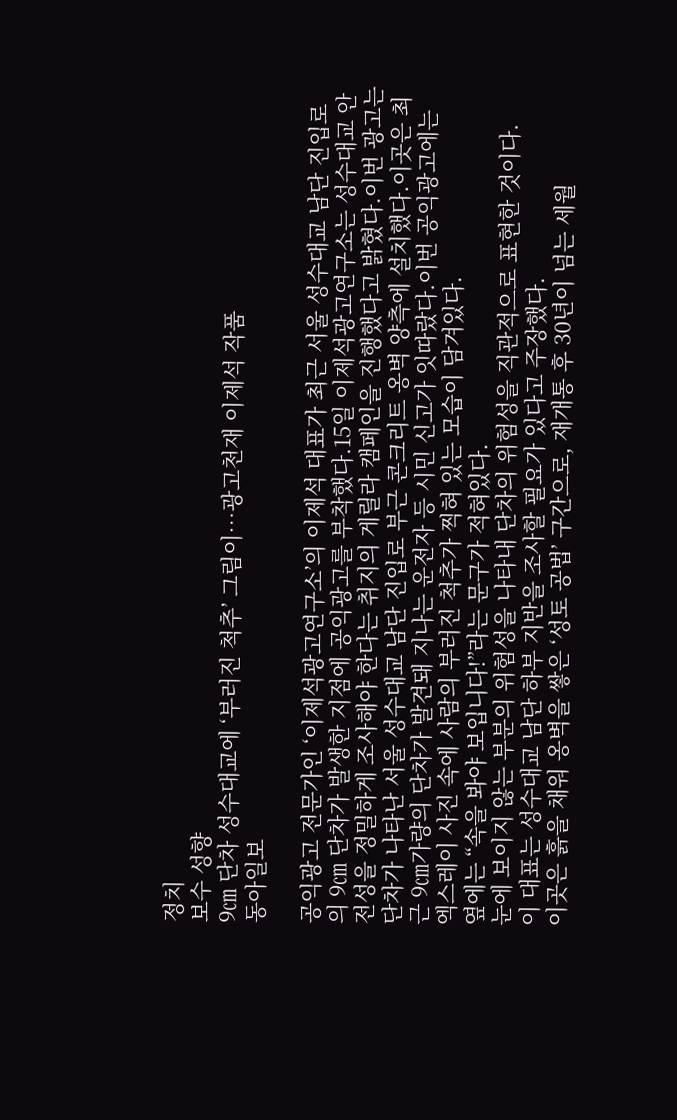정치
보수 성향
9㎝ 단차 성수대교에 ‘부러진 척추’ 그림이…광고천재 이제석 작품
동아일보

공익광고 전문가인 ‘이제석광고연구소’의 이제석 대표가 최근 서울 성수대교 남단 진입로의 9㎝ 단차가 발생한 지점에 공익광고를 부착했다.15일 이제석광고연구소는 성수대교 안전성을 정밀하게 조사해야 한다는 취지의 게릴라 캠페인을 진행했다고 밝혔다.이번 광고는 단차가 나타난 서울 성수대교 남단 진입로 부근 콘크리트 옹벽 양측에 설치했다.이곳은 최근 9㎝가량의 단차가 발견돼 지나는 운전자 등 시민 신고가 잇따랐다.이번 공익광고에는 엑스레이 사진 속에 사람의 부러진 척추가 찍혀 있는 모습이 담겨있다.
옆에는 “속을 봐야 보입니다!”라는 문구가 적혀있다.
눈에 보이지 않는 부분의 위험성을 나타내 단차의 위험성을 직관적으로 표현한 것이다.
이 대표는 성수대교 남단 하부 지반을 조사할 필요가 있다고 주장했다.
이곳은 흙을 채워 옹벽을 쌓은 ‘성토 공법’ 구간으로, 재개통 후 30년이 넘는 세월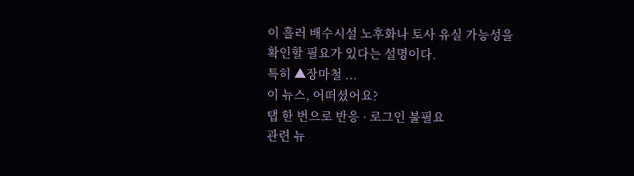이 흘러 배수시설 노후화나 토사 유실 가능성을 확인할 필요가 있다는 설명이다.
특히 ▲장마철 ...
이 뉴스, 어떠셨어요?
탭 한 번으로 반응 · 로그인 불필요
관련 뉴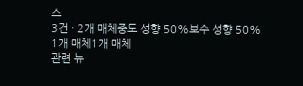스
3건 · 2개 매체중도 성향 50%보수 성향 50%
1개 매체1개 매체
관련 뉴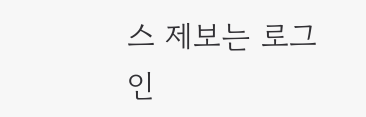스 제보는 로그인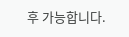후 가능합니다.